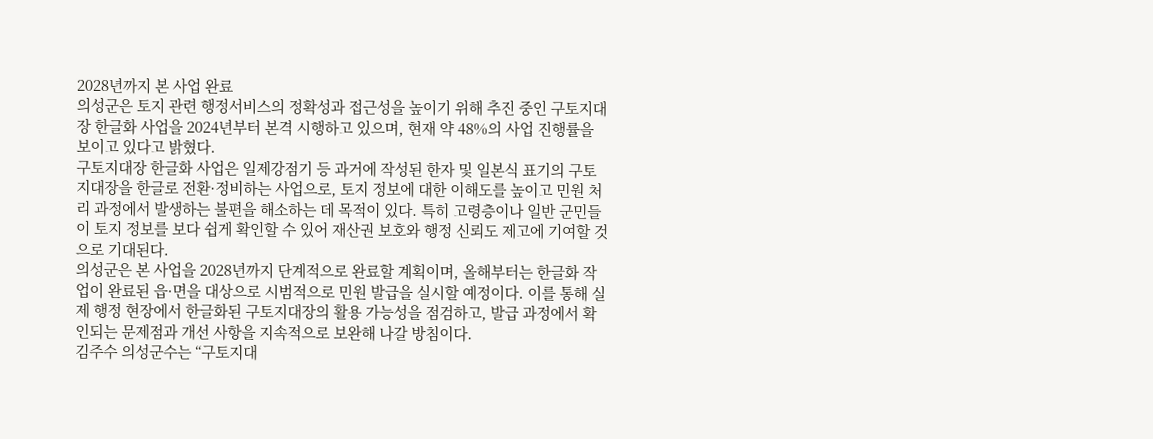2028년까지 본 사업 완료
의성군은 토지 관련 행정서비스의 정확성과 접근성을 높이기 위해 추진 중인 구토지대장 한글화 사업을 2024년부터 본격 시행하고 있으며, 현재 약 48%의 사업 진행률을 보이고 있다고 밝혔다.
구토지대장 한글화 사업은 일제강점기 등 과거에 작성된 한자 및 일본식 표기의 구토지대장을 한글로 전환·정비하는 사업으로, 토지 정보에 대한 이해도를 높이고 민원 처리 과정에서 발생하는 불편을 해소하는 데 목적이 있다. 특히 고령층이나 일반 군민들이 토지 정보를 보다 쉽게 확인할 수 있어 재산권 보호와 행정 신뢰도 제고에 기여할 것으로 기대된다.
의성군은 본 사업을 2028년까지 단계적으로 완료할 계획이며, 올해부터는 한글화 작업이 완료된 읍·면을 대상으로 시범적으로 민원 발급을 실시할 예정이다. 이를 통해 실제 행정 현장에서 한글화된 구토지대장의 활용 가능성을 점검하고, 발급 과정에서 확인되는 문제점과 개선 사항을 지속적으로 보완해 나갈 방침이다.
김주수 의성군수는 “구토지대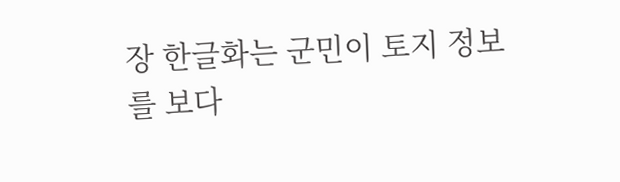장 한글화는 군민이 토지 정보를 보다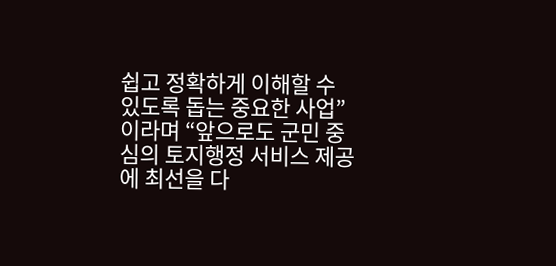쉽고 정확하게 이해할 수 있도록 돕는 중요한 사업”이라며 “앞으로도 군민 중심의 토지행정 서비스 제공에 최선을 다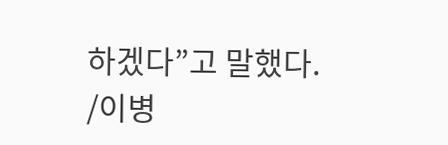하겠다”고 말했다.
/이병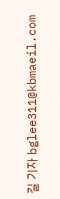길 기자 bglee311@kbmaeil.com